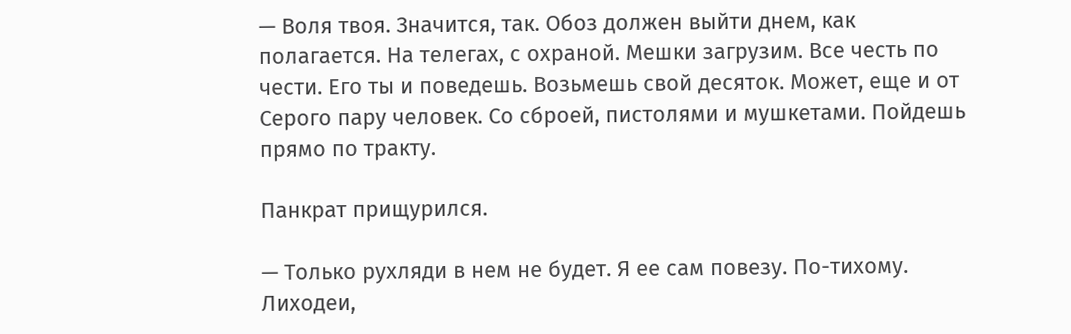— Воля твоя. Значится, так. Обоз должен выйти днем, как полагается. На телегах, с охраной. Мешки загрузим. Все честь по чести. Его ты и поведешь. Возьмешь свой десяток. Может, еще и от Серого пару человек. Со сброей, пистолями и мушкетами. Пойдешь прямо по тракту.

Панкрат прищурился.

— Только рухляди в нем не будет. Я ее сам повезу. По-тихому. Лиходеи,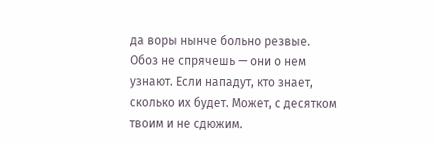да воры нынче больно резвые. Обоз не спрячешь — они о нем узнают. Если нападут, кто знает, сколько их будет. Может, с десятком твоим и не сдюжим.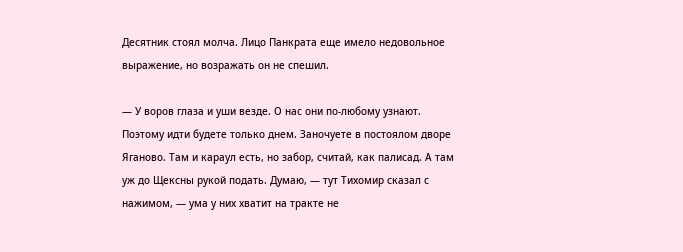Десятник стоял молча. Лицо Панкрата еще имело недовольное выражение, но возражать он не спешил.

— У воров глаза и уши везде. О нас они по-любому узнают. Поэтому идти будете только днем. Заночуете в постоялом дворе Яганово. Там и караул есть, но забор, считай, как палисад. А там уж до Щексны рукой подать. Думаю, — тут Тихомир сказал с нажимом, — ума у них хватит на тракте не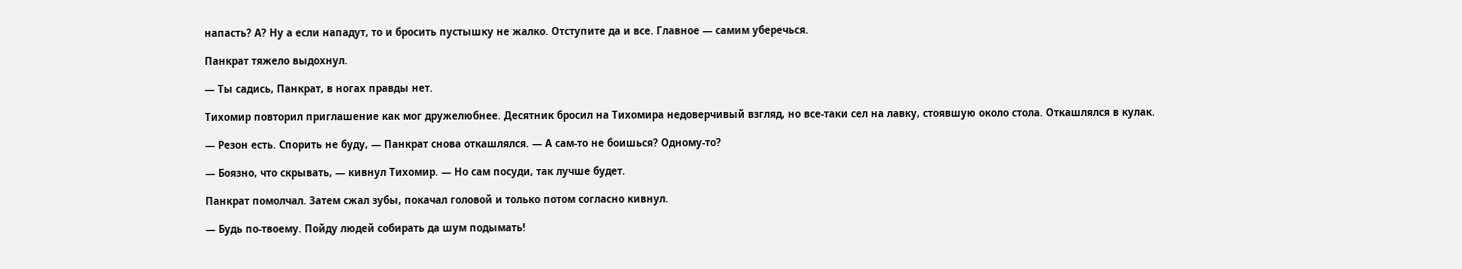напасть? А? Ну а если нападут, то и бросить пустышку не жалко. Отступите да и все. Главное — самим уберечься.

Панкрат тяжело выдохнул.

— Ты садись, Панкрат, в ногах правды нет.

Тихомир повторил приглашение как мог дружелюбнее. Десятник бросил на Тихомира недоверчивый взгляд, но все-таки сел на лавку, стоявшую около стола. Откашлялся в кулак.

— Резон есть. Спорить не буду, — Панкрат снова откашлялся. — А сам-то не боишься? Одному-то?

— Боязно, что скрывать, — кивнул Тихомир. — Но сам посуди, так лучше будет.

Панкрат помолчал. Затем сжал зубы, покачал головой и только потом согласно кивнул.

— Будь по-твоему. Пойду людей собирать да шум подымать!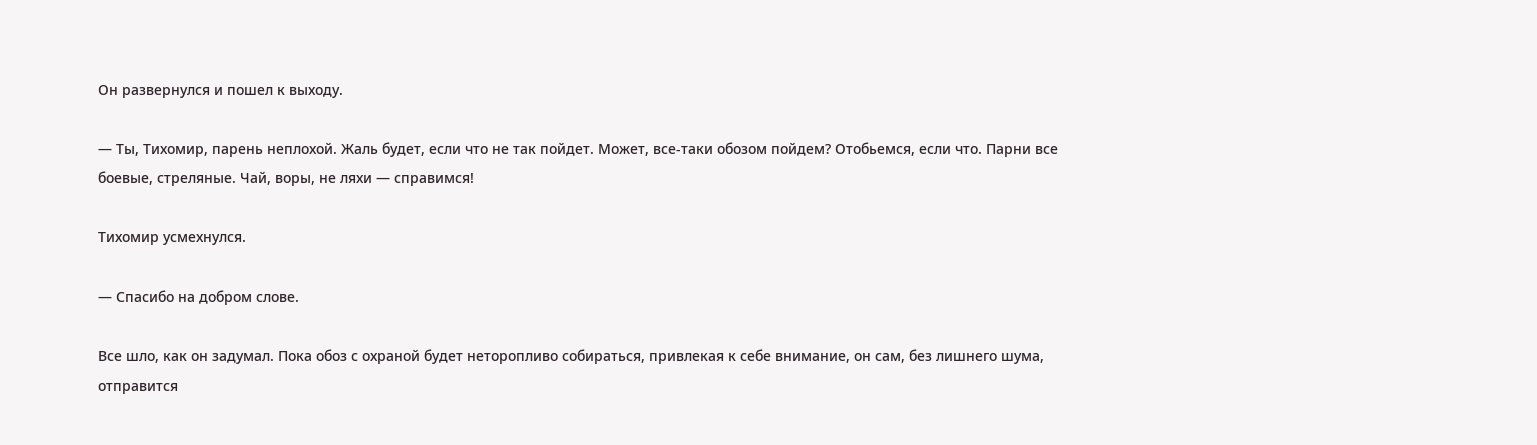Он развернулся и пошел к выходу.

— Ты, Тихомир, парень неплохой. Жаль будет, если что не так пойдет. Может, все-таки обозом пойдем? Отобьемся, если что. Парни все боевые, стреляные. Чай, воры, не ляхи — справимся!

Тихомир усмехнулся.

— Спасибо на добром слове.

Все шло, как он задумал. Пока обоз с охраной будет неторопливо собираться, привлекая к себе внимание, он сам, без лишнего шума, отправится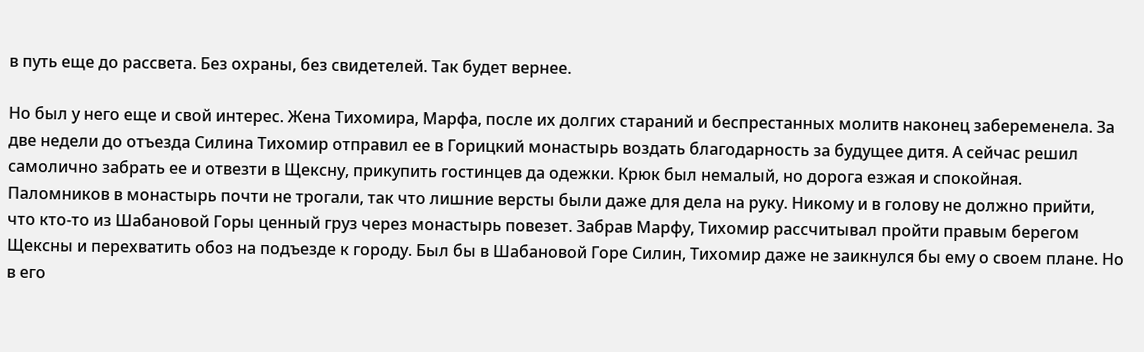в путь еще до рассвета. Без охраны, без свидетелей. Так будет вернее.

Но был у него еще и свой интерес. Жена Тихомира, Марфа, после их долгих стараний и беспрестанных молитв наконец забеременела. За две недели до отъезда Силина Тихомир отправил ее в Горицкий монастырь воздать благодарность за будущее дитя. А сейчас решил самолично забрать ее и отвезти в Щексну, прикупить гостинцев да одежки. Крюк был немалый, но дорога езжая и спокойная. Паломников в монастырь почти не трогали, так что лишние версты были даже для дела на руку. Никому и в голову не должно прийти, что кто-то из Шабановой Горы ценный груз через монастырь повезет. Забрав Марфу, Тихомир рассчитывал пройти правым берегом Щексны и перехватить обоз на подъезде к городу. Был бы в Шабановой Горе Силин, Тихомир даже не заикнулся бы ему о своем плане. Но в его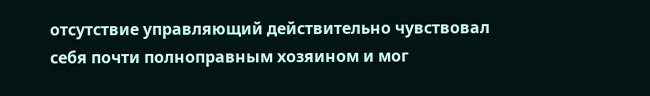отсутствие управляющий действительно чувствовал себя почти полноправным хозяином и мог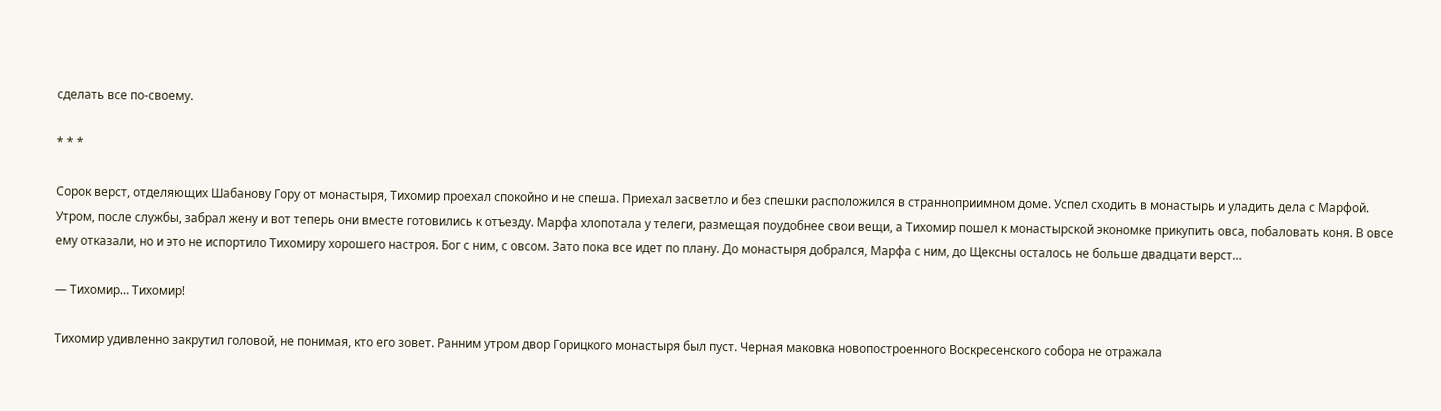сделать все по-своему.

* * *

Сорок верст, отделяющих Шабанову Гору от монастыря, Тихомир проехал спокойно и не спеша. Приехал засветло и без спешки расположился в странноприимном доме. Успел сходить в монастырь и уладить дела с Марфой. Утром, после службы, забрал жену и вот теперь они вместе готовились к отъезду. Марфа хлопотала у телеги, размещая поудобнее свои вещи, а Тихомир пошел к монастырской экономке прикупить овса, побаловать коня. В овсе ему отказали, но и это не испортило Тихомиру хорошего настроя. Бог с ним, с овсом. Зато пока все идет по плану. До монастыря добрался, Марфа с ним, до Щексны осталось не больше двадцати верст…

— Тихомир… Тихомир!

Тихомир удивленно закрутил головой, не понимая, кто его зовет. Ранним утром двор Горицкого монастыря был пуст. Черная маковка новопостроенного Воскресенского собора не отражала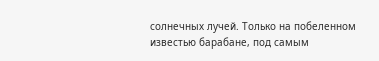солнечных лучей. Только на побеленном известью барабане, под самым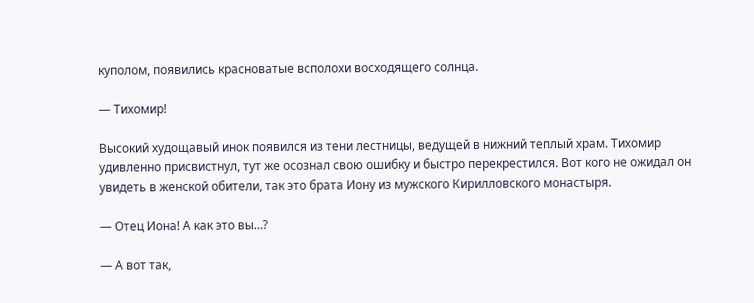куполом, появились красноватые всполохи восходящего солнца.

— Тихомир!

Высокий худощавый инок появился из тени лестницы, ведущей в нижний теплый храм. Тихомир удивленно присвистнул, тут же осознал свою ошибку и быстро перекрестился. Вот кого не ожидал он увидеть в женской обители, так это брата Иону из мужского Кирилловского монастыря.

— Отец Иона! А как это вы…?

— А вот так,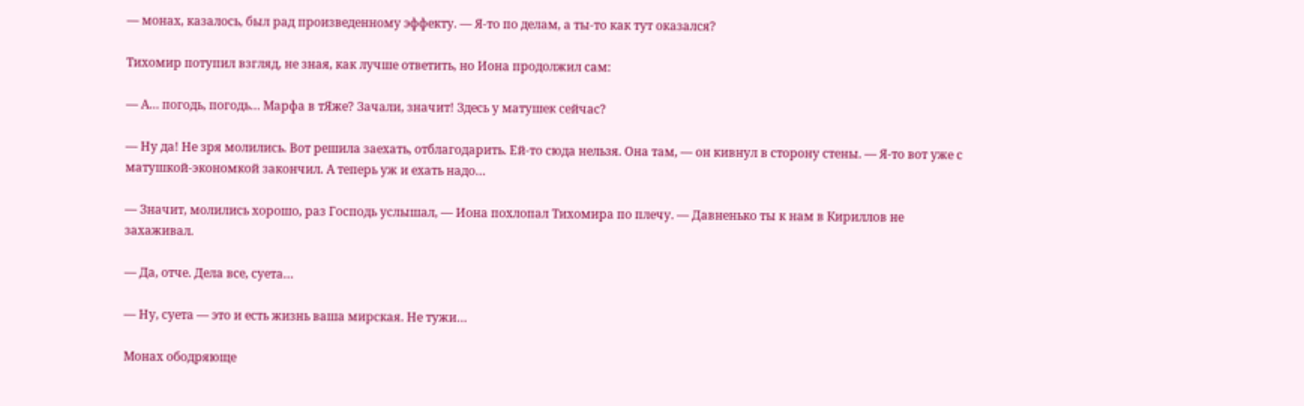— монах, казалось, был рад произведенному эффекту. — Я-то по делам, а ты-то как тут оказался?

Тихомир потупил взгляд, не зная, как лучше ответить, но Иона продолжил сам:

— А… погодь, погодь… Марфа в тЯже? Зачали, значит! Здесь у матушек сейчас?

— Ну да! Не зря молились. Вот решила заехать, отблагодарить. Ей-то сюда нельзя. Она там, — он кивнул в сторону стены. — Я-то вот уже с матушкой-экономкой закончил. А теперь уж и ехать надо…

— Значит, молились хорошо, раз Господь услышал, — Иона похлопал Тихомира по плечу. — Давненько ты к нам в Кириллов не захаживал.

— Да, отче. Дела все, суета…

— Ну, суета — это и есть жизнь ваша мирская. Не тужи…

Монах ободряюще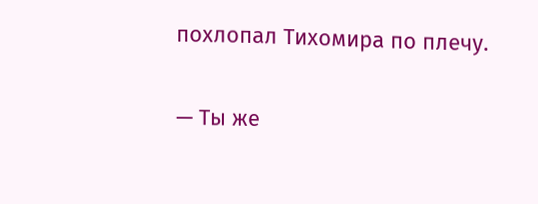похлопал Тихомира по плечу.

— Ты же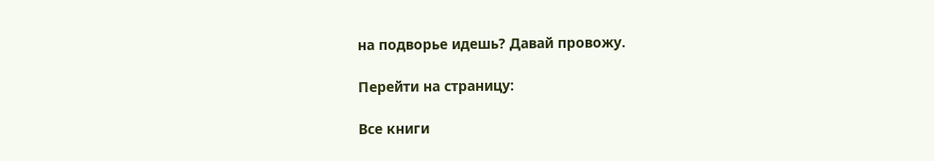на подворье идешь? Давай провожу.

Перейти на страницу:

Все книги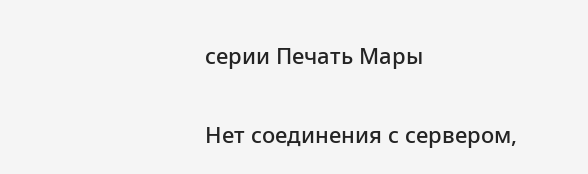серии Печать Мары

Нет соединения с сервером,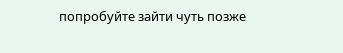попробуйте зайти чуть позже